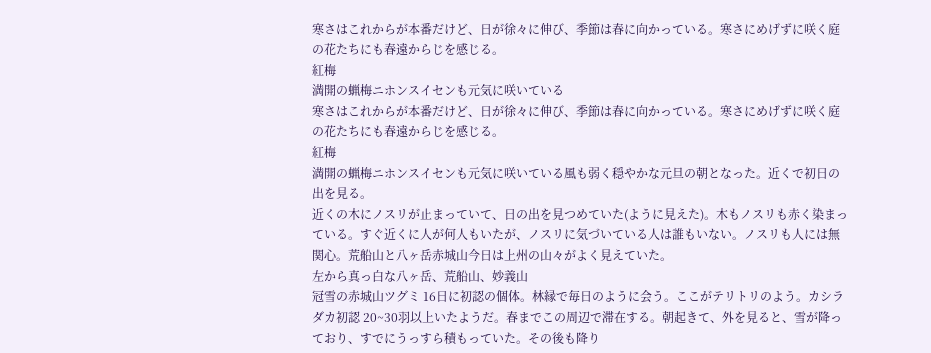寒さはこれからが本番だけど、日が徐々に伸び、季節は春に向かっている。寒さにめげずに咲く庭の花たちにも春遠からじを感じる。
紅梅
満開の蝋梅ニホンスイセンも元気に咲いている
寒さはこれからが本番だけど、日が徐々に伸び、季節は春に向かっている。寒さにめげずに咲く庭の花たちにも春遠からじを感じる。
紅梅
満開の蝋梅ニホンスイセンも元気に咲いている風も弱く穏やかな元旦の朝となった。近くで初日の出を見る。
近くの木にノスリが止まっていて、日の出を見つめていた(ように見えた)。木もノスリも赤く染まっている。すぐ近くに人が何人もいたが、ノスリに気づいている人は誰もいない。ノスリも人には無関心。荒船山と八ヶ岳赤城山今日は上州の山々がよく見えていた。
左から真っ白な八ヶ岳、荒船山、妙義山
冠雪の赤城山ツグミ 16日に初認の個体。林縁で毎日のように会う。ここがテリトリのよう。カシラダカ初認 20~30羽以上いたようだ。春までこの周辺で滞在する。朝起きて、外を見ると、雪が降っており、すでにうっすら積もっていた。その後も降り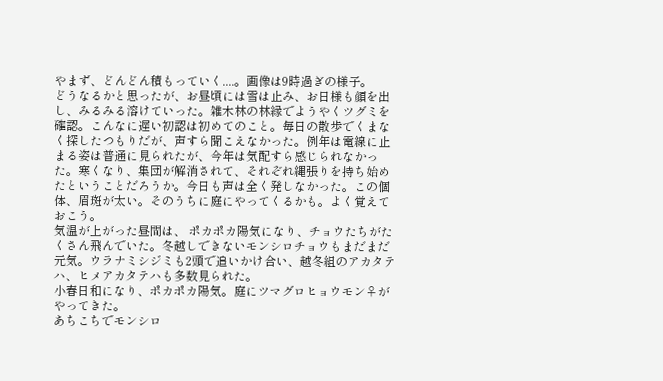やまず、どんどん積もっていく....。画像は9時過ぎの様子。
どうなるかと思ったが、お昼頃には雪は止み、お日様も顔を出し、みるみる溶けていった。雑木林の林縁でようやくツグミを確認。こんなに遅い初認は初めてのこと。毎日の散歩でくまなく探したつもりだが、声すら聞こえなかった。例年は電線に止まる姿は普通に見られたが、今年は気配すら感じられなかった。寒くなり、集団が解消されて、それぞれ縄張りを持ち始めたということだろうか。今日も声は全く発しなかった。この個体、眉斑が太い。そのうちに庭にやってくるかも。よく覚えておこう。
気温が上がった昼間は、 ポカポカ陽気になり、チョウたちがたくさん飛んでいた。冬越しできないモンシロチョウもまだまだ元気。ウラナミシジミも2頭で追いかけ合い、越冬組のアカタテハ、ヒメアカタテハも多数見られた。
小春日和になり、ポカポカ陽気。庭にツマグロヒョウモン♀がやってきた。
あちこちでモンシロ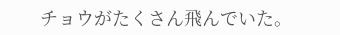チョウがたくさん飛んでいた。